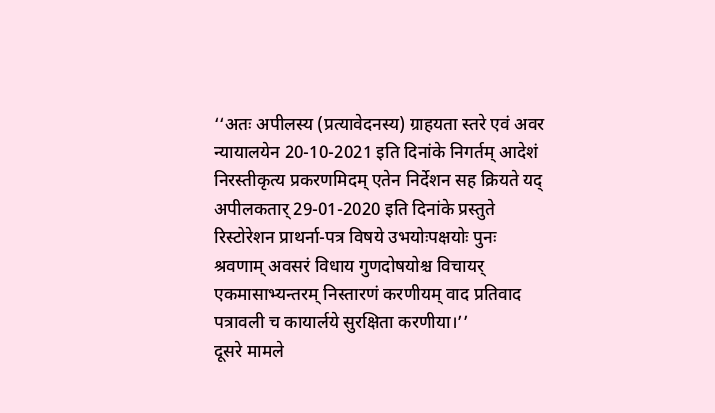‘‘अतः अपीलस्य (प्रत्यावेदनस्य) ग्राहयता स्तरे एवं अवर न्यायालयेन 20-10-2021 इति दिनांके निगर्तम् आदेशं निरस्तीकृत्य प्रकरणमिदम् एतेन निर्देशन सह क्रियते यद् अपीलकतार् 29-01-2020 इति दिनांके प्रस्तुते रिस्टोरेशन प्राथर्ना-पत्र विषये उभयोःपक्षयोः पुनः श्रवणाम् अवसरं विधाय गुणदोषयोश्च विचायर् एकमासाभ्यन्तरम् निस्तारणं करणीयम् वाद प्रतिवाद पत्रावली च कायार्लये सुरक्षिता करणीया।’’
दूसरे मामले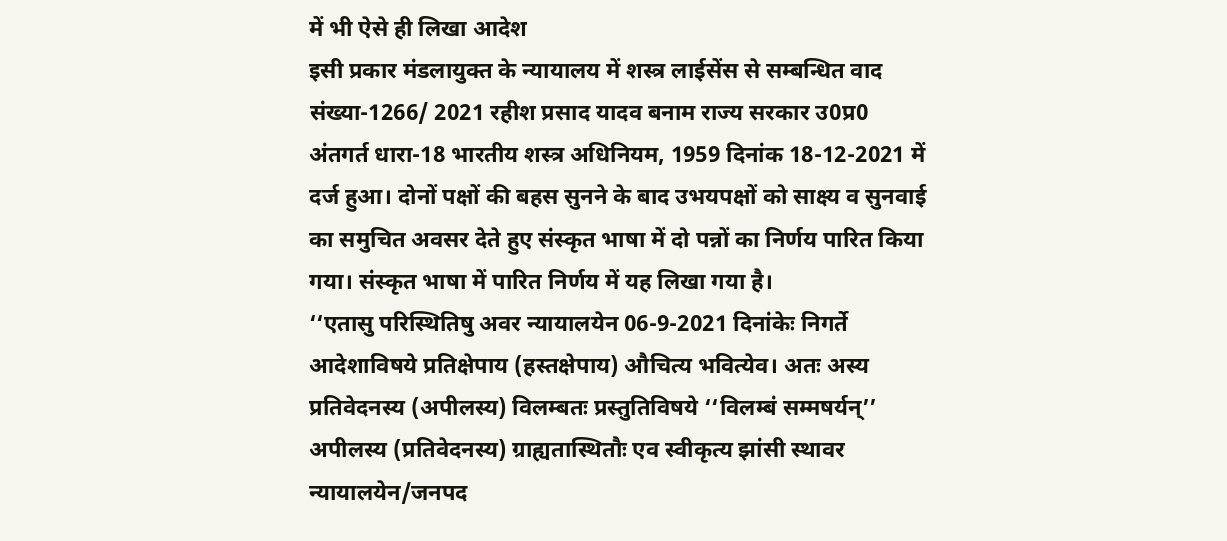में भी ऐसे ही लिखा आदेश
इसी प्रकार मंडलायुक्त के न्यायालय में शस्त्र लाईसेंस से सम्बन्धित वाद संख्या-1266/ 2021 रहीश प्रसाद यादव बनाम राज्य सरकार उ0प्र0 अंतगर्त धारा-18 भारतीय शस्त्र अधिनियम, 1959 दिनांक 18-12-2021 में दर्ज हुआ। दोनों पक्षों की बहस सुनने के बाद उभयपक्षों को साक्ष्य व सुनवाई का समुचित अवसर देते हुए संस्कृत भाषा में दो पन्नों का निर्णय पारित किया गया। संस्कृत भाषा में पारित निर्णय में यह लिखा गया है।
‘‘एतासु परिस्थितिषु अवर न्यायालयेन 06-9-2021 दिनांकेः निगर्ते आदेशाविषये प्रतिक्षेपाय (हस्तक्षेपाय) औचित्य भवित्येव। अतः अस्य प्रतिवेदनस्य (अपीलस्य) विलम्बतः प्रस्तुतिविषये ‘‘विलम्बं सम्मषर्यन्’’ अपीलस्य (प्रतिवेदनस्य) ग्राह्यतास्थितौः एव स्वीकृत्य झांसी स्थावर न्यायालयेन/जनपद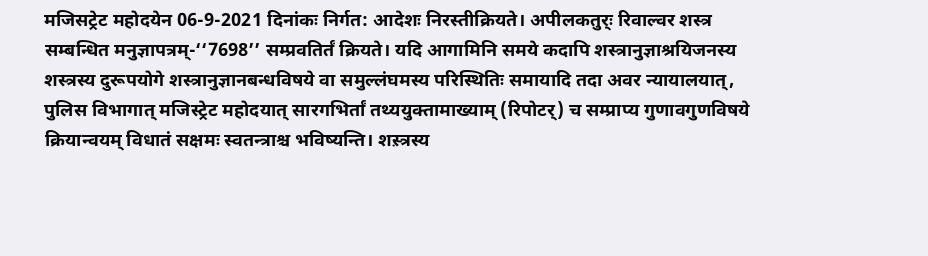मजिसट्रेट महोदयेन 06-9-2021 दिनांकः निर्गत: आदेशः निरस्तीक्रियते। अपीलकतुर्ः रिवाल्वर शस्त्र सम्बन्धित मनुज्ञापत्रम्-‘‘7698’’ सम्प्रवतिर्तं क्रियते। यदि आगामिनि समये कदापि शस्त्रानुज्ञाश्रयिजनस्य शस्त्रस्य दुरूपयोगे शस्त्रानुज्ञानबन्धविषये वा समुल्लंघमस्य परिस्थितिः समायादि तदा अवर न्यायालयात्, पुलिस विभागात् मजिस्ट्रेट महोदयात् सारगभिर्तां तथ्ययुक्तामाख्याम् (रिपोटर्) च सम्प्राप्य गुणावगुणविषये क्रियान्वयम् विधातं सक्षमः स्वतन्त्राश्च भविष्यन्ति। शस़्त्रस्य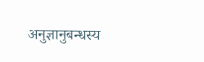अनुज्ञानुबन्धस्य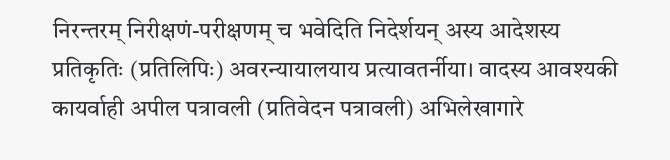निरन्तरम् निरीक्षणं-परीक्षणम् च भवेदिति निदेर्शयन् अस्य आदेशस्य प्रतिकृतिः (प्रतिलिपिः) अवरन्यायालयाय प्रत्यावतर्नीया। वादस्य आवश्यकी कायर्वाही अपील पत्रावली (प्रतिवेदन पत्रावली) अभिलेखागारे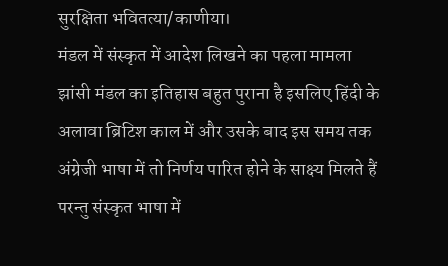सुरक्षिता भवितत्या/काणीया।
मंडल में संस्कृत में आदेश लिखने का पहला मामला
झांसी मंडल का इतिहास बहुत पुराना है इसलिए हिंदी के अलावा ब्रिटिश काल में और उसके बाद इस समय तक अंग्रेजी भाषा में तो निर्णय पारित होने के साक्ष्य मिलते हैं परन्तु संस्कृत भाषा में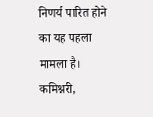निणर्य पारित होने का यह पहला मामला है। कमिश्नरी,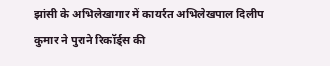झांसी के अभिलेखागार में कायर्रत अभिलेखपाल दिलीप कुमार ने पुराने रिकॉर्ड्स की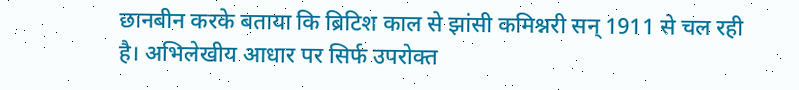छानबीन करके बताया कि ब्रिटिश काल से झांसी कमिश्नरी सन् 1911 से चल रही है। अभिलेखीय आधार पर सिर्फ उपरोक्त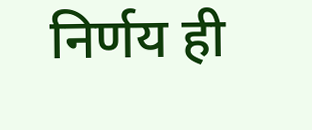निर्णय ही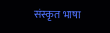संस्कृत भाषा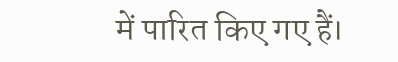में पारित किए गए हैं।